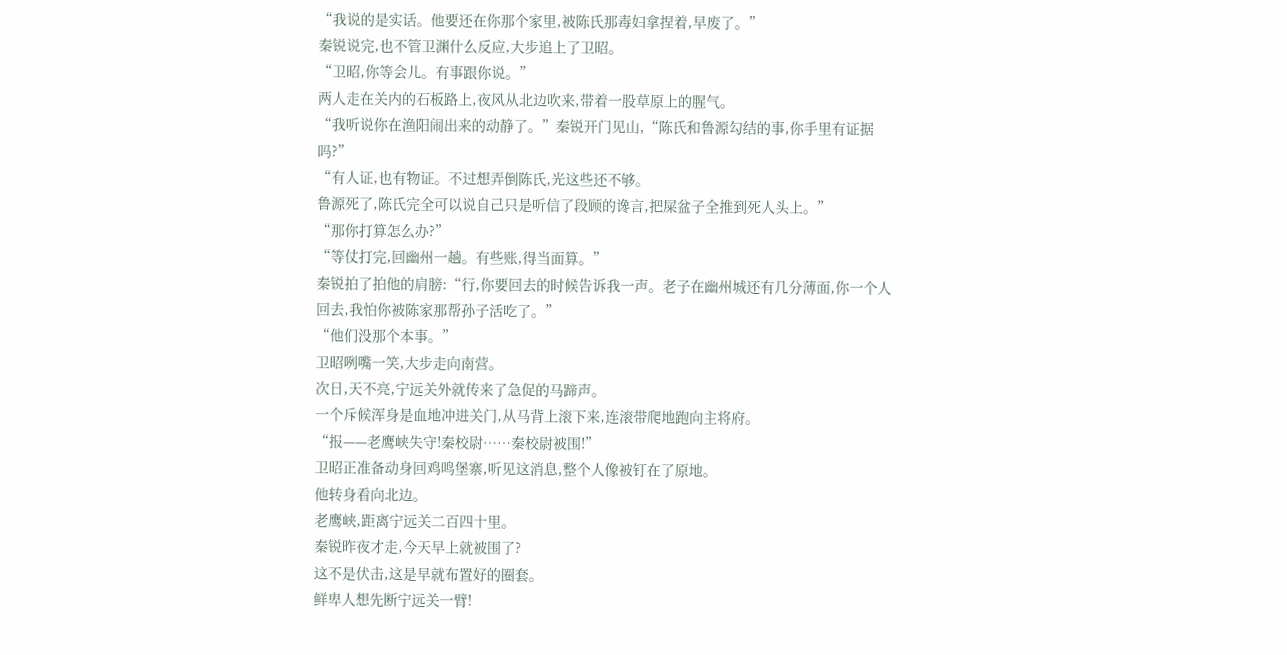“我说的是实话。他要还在你那个家里,被陈氏那毒妇拿捏着,早废了。”
秦锐说完,也不管卫渊什么反应,大步追上了卫昭。
“卫昭,你等会儿。有事跟你说。”
两人走在关内的石板路上,夜风从北边吹来,带着一股草原上的腥气。
“我听说你在渔阳闹出来的动静了。”秦锐开门见山,“陈氏和鲁源勾结的事,你手里有证据吗?”
“有人证,也有物证。不过想弄倒陈氏,光这些还不够。
鲁源死了,陈氏完全可以说自己只是听信了段顾的谗言,把屎盆子全推到死人头上。”
“那你打算怎么办?”
“等仗打完,回幽州一趟。有些账,得当面算。”
秦锐拍了拍他的肩膀:“行,你要回去的时候告诉我一声。老子在幽州城还有几分薄面,你一个人回去,我怕你被陈家那帮孙子活吃了。”
“他们没那个本事。”
卫昭咧嘴一笑,大步走向南营。
次日,天不亮,宁远关外就传来了急促的马蹄声。
一个斥候浑身是血地冲进关门,从马背上滚下来,连滚带爬地跑向主将府。
“报——老鹰峡失守!秦校尉……秦校尉被围!”
卫昭正准备动身回鸡鸣堡寨,听见这消息,整个人像被钉在了原地。
他转身看向北边。
老鹰峡,距离宁远关二百四十里。
秦锐昨夜才走,今天早上就被围了?
这不是伏击,这是早就布置好的圈套。
鲜卑人想先断宁远关一臂!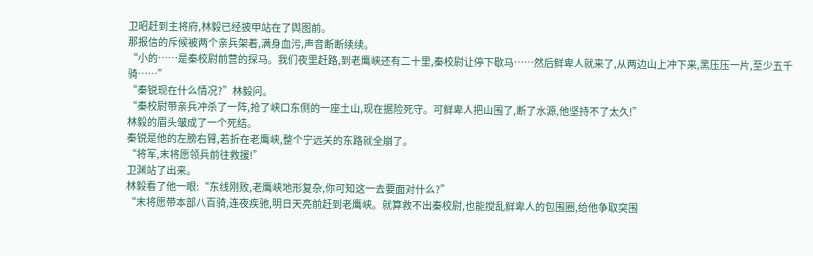卫昭赶到主将府,林毅已经披甲站在了舆图前。
那报信的斥候被两个亲兵架着,满身血污,声音断断续续。
“小的……是秦校尉前营的探马。我们夜里赶路,到老鹰峡还有二十里,秦校尉让停下歇马……然后鲜卑人就来了,从两边山上冲下来,黑压压一片,至少五千骑……”
“秦锐现在什么情况?”林毅问。
“秦校尉带亲兵冲杀了一阵,抢了峡口东侧的一座土山,现在据险死守。可鲜卑人把山围了,断了水源,他坚持不了太久!”
林毅的眉头皱成了一个死结。
秦锐是他的左膀右臂,若折在老鹰峡,整个宁远关的东路就全崩了。
“将军,末将愿领兵前往救援!”
卫渊站了出来。
林毅看了他一眼:“东线刚败,老鹰峡地形复杂,你可知这一去要面对什么?”
“末将愿带本部八百骑,连夜疾驰,明日天亮前赶到老鹰峡。就算救不出秦校尉,也能搅乱鲜卑人的包围圈,给他争取突围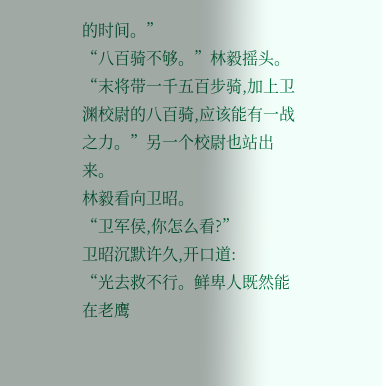的时间。”
“八百骑不够。”林毅摇头。
“末将带一千五百步骑,加上卫渊校尉的八百骑,应该能有一战之力。”另一个校尉也站出来。
林毅看向卫昭。
“卫军侯,你怎么看?”
卫昭沉默许久,开口道:
“光去救不行。鲜卑人既然能在老鹰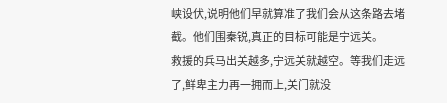峡设伏,说明他们早就算准了我们会从这条路去堵截。他们围秦锐,真正的目标可能是宁远关。
救援的兵马出关越多,宁远关就越空。等我们走远了,鲜卑主力再一拥而上,关门就没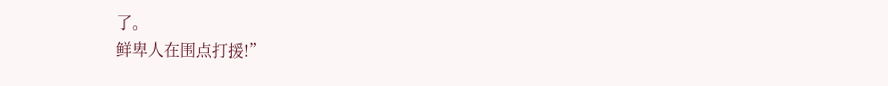了。
鲜卑人在围点打援!”